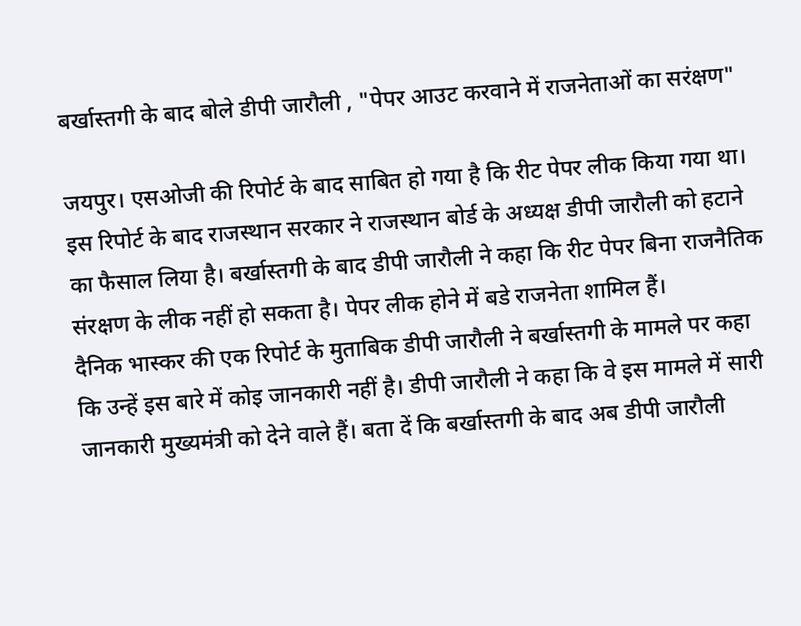बर्खास्तगी के बाद बोले डीपी जारौली , "पेपर आउट करवाने में राजनेताओं का सरंक्षण"

जयपुर। एसओजी की रिपोर्ट के बाद साबित हो गया है कि रीट पेपर लीक किया गया था। इस रिपोर्ट के बाद राजस्थान सरकार ने राजस्थान बोर्ड के अध्यक्ष डीपी जारौली को हटाने का फैसाल लिया है। बर्खास्तगी के बाद डीपी जारौली ने कहा कि रीट पेपर बिना राजनैतिक संरक्षण के लीक नहीं हो सकता है। पेपर लीक होने में बडे राजनेता शामिल हैं।
दैनिक भास्कर की एक रिपोर्ट के मुताबिक डीपी जारौली ने बर्खास्तगी के मामले पर कहा कि उन्हें इस बारे में कोइ जानकारी नहीं है। डीपी जारौली ने कहा कि वे इस मामले में सारी जानकारी मुख्यमंत्री को देने वाले हैं। बता दें कि बर्खास्तगी के बाद अब डीपी जारौली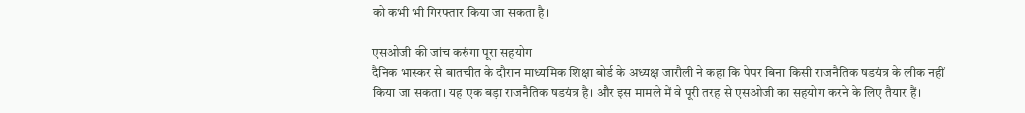को कभी भी गिरफ्तार किया जा सकता है।

एसओजी की जांच करुंगा पूरा सहयोग
दैनिक भास्कर से बातचीत के दौरान माध्यमिक शिक्षा बोर्ड के अध्यक्ष जारौली ने कहा कि पेपर बिना किसी राजनैतिक षडयंत्र के लीक नहीं किया जा सकता। यह एक बड़ा राजनैतिक षडयंत्र है। और इस मामले में वे पूरी तरह से एसओजी का सहयोग करने के लिए तैयार हैं।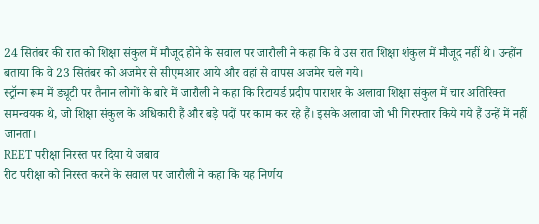24 सितंबर की रात को शिक्षा संकुल में मौजूद होने के सवाल पर जारौली ने कहा कि वे उस रात शिक्षा शंकुल में मौजूद नहीं थे। उन्होंन बताया कि वे 23 सितंबर को अजमेर से सीएमआर आये और वहां से वापस अजमेर चले गये।
स्ट्रॉन्ग रूम में ड्यूटी पर तैनान लोगों के बारे में जारौली ने कहा कि रिटायर्ड प्रदीप पाराशर के अलावा शिक्षा संकुल में चार अतिरिक्त समन्वयक थे, जो शिक्षा संकुल के अधिकारी हैं और बड़े पदों पर काम कर रहे हैं। इसके अलावा जो भी गिरफ्तार किये गये हैं उन्हें में नहीं जानता।
REET परीक्षा निरस्त पर दिया ये जबाव
रीट परीक्षा को निरस्त करने के सवाल पर जारौली ने कहा कि यह निर्णय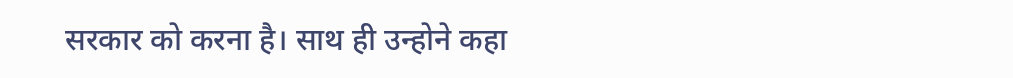सरकार को करना है। साथ ही उन्होने कहा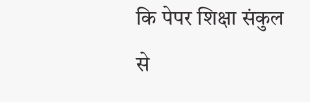कि पेपर शिक्षा संकुल से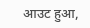आउट हुआ,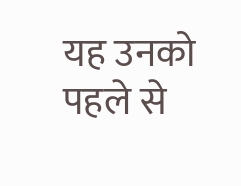यह उनको पहले से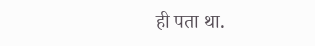ही पता था.